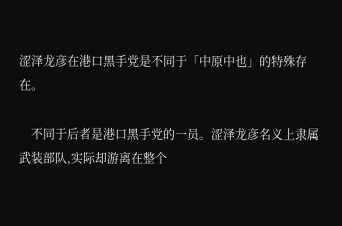涩泽龙彦在港口黑手党是不同于「中原中也」的特殊存在。

    不同于后者是港口黑手党的一员。涩泽龙彦名义上隶属武装部队,实际却游离在整个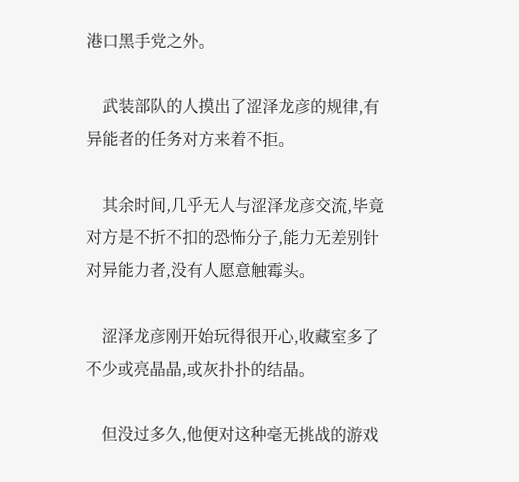港口黑手党之外。

    武装部队的人摸出了涩泽龙彦的规律,有异能者的任务对方来着不拒。

    其余时间,几乎无人与涩泽龙彦交流,毕竟对方是不折不扣的恐怖分子,能力无差别针对异能力者,没有人愿意触霉头。

    涩泽龙彦刚开始玩得很开心,收藏室多了不少或亮晶晶,或灰扑扑的结晶。

    但没过多久,他便对这种毫无挑战的游戏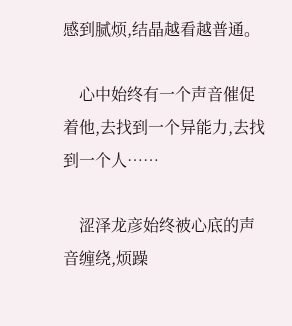感到腻烦,结晶越看越普通。

    心中始终有一个声音催促着他,去找到一个异能力,去找到一个人……

    涩泽龙彦始终被心底的声音缠绕,烦躁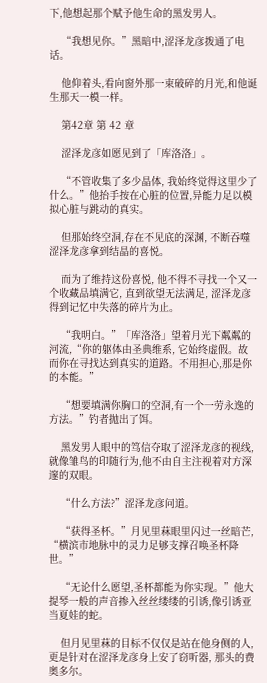下,他想起那个赋予他生命的黑发男人。

    “我想见你。”黑暗中,涩泽龙彦拨通了电话。

    他仰着头,看向窗外那一束破碎的月光,和他诞生那天一模一样。

    第42章 第 42 章

    涩泽龙彦如愿见到了「库洛洛」。

    “不管收集了多少晶体, 我始终觉得这里少了什么。”他抬手按在心脏的位置,异能力足以模拟心脏与跳动的真实。

    但那始终空洞,存在不见底的深渊, 不断吞噬涩泽龙彦拿到结晶的喜悦。

    而为了维持这份喜悦, 他不得不寻找一个又一个收藏品填满它, 直到欲望无法满足, 涩泽龙彦得到记忆中失落的碎片为止。

    “我明白。”「库洛洛」望着月光下粼粼的河流,“你的躯体由圣典维系, 它始终虚假。故而你在寻找达到真实的道路。不用担心,那是你的本能。”

    “想要填满你胸口的空洞,有一个一劳永逸的方法。”钓者抛出了饵。

    黑发男人眼中的笃信夺取了涩泽龙彦的视线,就像雏鸟的印随行为,他不由自主注视着对方深邃的双眼。

    “什么方法?”涩泽龙彦问道。

    “获得圣杯。”月见里菻眼里闪过一丝暗芒, “横滨市地脉中的灵力足够支撑召唤圣杯降世。”

    “无论什么愿望,圣杯都能为你实现。”他大提琴一般的声音掺入丝丝缕缕的引诱,像引诱亚当夏娃的蛇。

    但月见里菻的目标不仅仅是站在他身侧的人, 更是针对在涩泽龙彦身上安了窃听器, 那头的费奥多尔。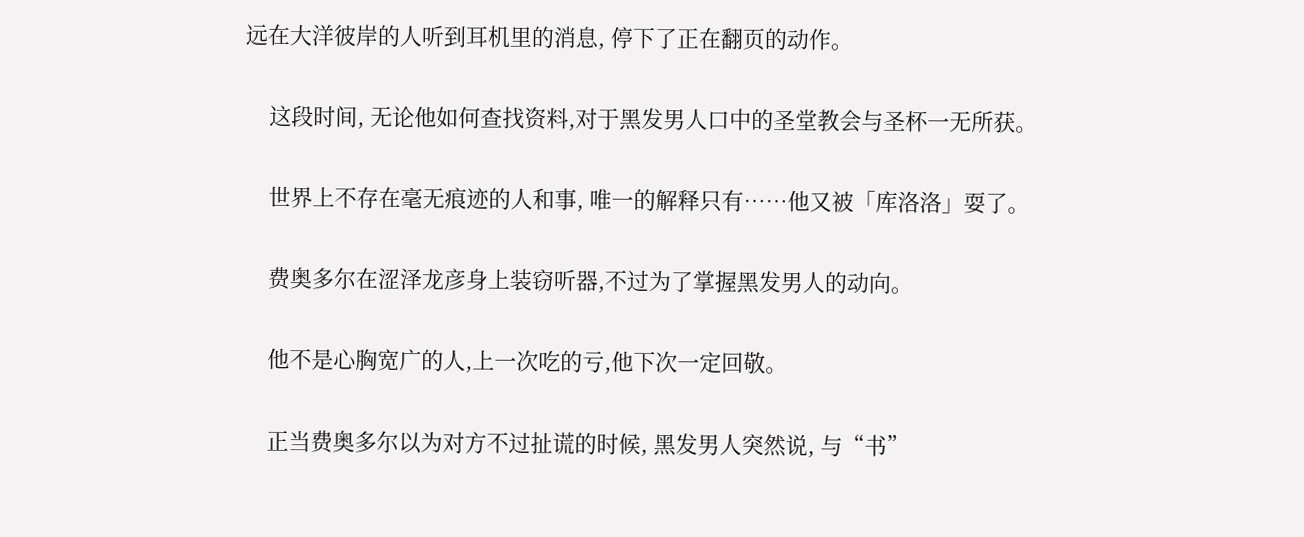远在大洋彼岸的人听到耳机里的消息, 停下了正在翻页的动作。

    这段时间, 无论他如何查找资料,对于黑发男人口中的圣堂教会与圣杯一无所获。

    世界上不存在毫无痕迹的人和事, 唯一的解释只有……他又被「库洛洛」耍了。

    费奥多尔在涩泽龙彦身上装窃听器,不过为了掌握黑发男人的动向。

    他不是心胸宽广的人,上一次吃的亏,他下次一定回敬。

    正当费奥多尔以为对方不过扯谎的时候, 黑发男人突然说, 与“书”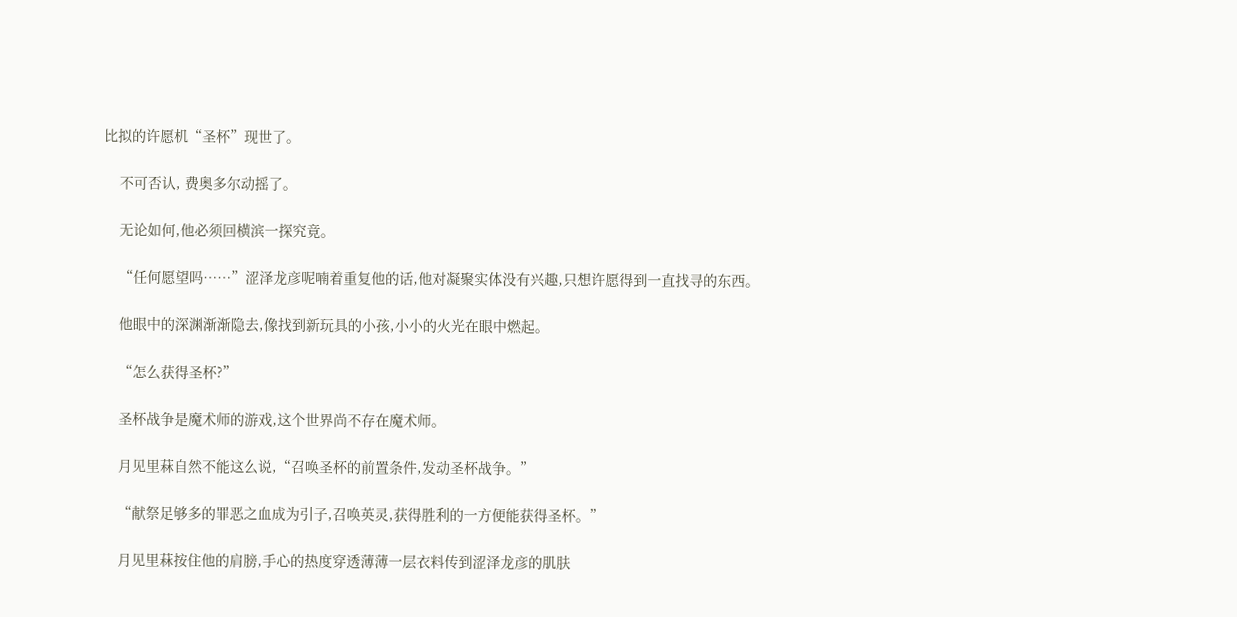比拟的许愿机“圣杯”现世了。

    不可否认, 费奥多尔动摇了。

    无论如何,他必须回横滨一探究竟。

    “任何愿望吗……”涩泽龙彦呢喃着重复他的话,他对凝聚实体没有兴趣,只想许愿得到一直找寻的东西。

    他眼中的深渊渐渐隐去,像找到新玩具的小孩,小小的火光在眼中燃起。

    “怎么获得圣杯?”

    圣杯战争是魔术师的游戏,这个世界尚不存在魔术师。

    月见里菻自然不能这么说,“召唤圣杯的前置条件,发动圣杯战争。”

    “献祭足够多的罪恶之血成为引子,召唤英灵,获得胜利的一方便能获得圣杯。”

    月见里菻按住他的肩膀,手心的热度穿透薄薄一层衣料传到涩泽龙彦的肌肤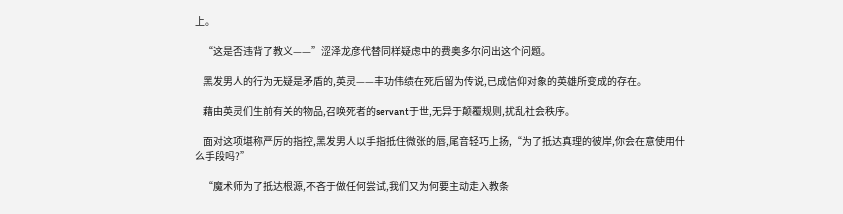上。

    “这是否违背了教义——”涩泽龙彦代替同样疑虑中的费奥多尔问出这个问题。

    黑发男人的行为无疑是矛盾的,英灵——丰功伟绩在死后留为传说,已成信仰对象的英雄所变成的存在。

    藉由英灵们生前有关的物品,召唤死者的servant于世,无异于颠覆规则,扰乱社会秩序。

    面对这项堪称严厉的指控,黑发男人以手指抵住微张的唇,尾音轻巧上扬,“为了抵达真理的彼岸,你会在意使用什么手段吗?”

    “魔术师为了抵达根源,不吝于做任何尝试,我们又为何要主动走入教条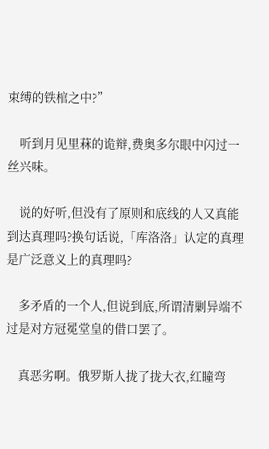束缚的铁棺之中?”

    听到月见里菻的诡辩,费奥多尔眼中闪过一丝兴味。

    说的好听,但没有了原则和底线的人又真能到达真理吗?换句话说,「库洛洛」认定的真理是广泛意义上的真理吗?

    多矛盾的一个人,但说到底,所谓清剿异端不过是对方冠冕堂皇的借口罢了。

    真恶劣啊。俄罗斯人拢了拢大衣,红瞳弯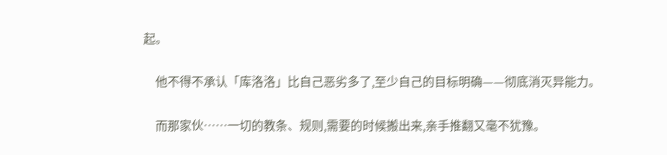起。

    他不得不承认「库洛洛」比自己恶劣多了,至少自己的目标明确——彻底消灭异能力。

    而那家伙……一切的教条、规则,需要的时候搬出来,亲手推翻又毫不犹豫。